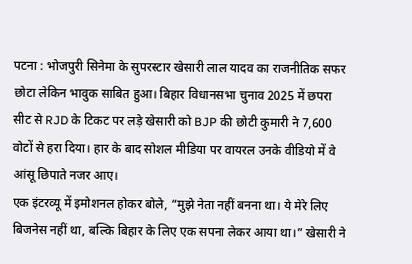पटना : भोजपुरी सिनेमा के सुपरस्टार खेसारी लाल यादव का राजनीतिक सफर छोटा लेकिन भावुक साबित हुआ। बिहार विधानसभा चुनाव 2025 में छपरा सीट से RJD के टिकट पर लड़े खेसारी को BJP की छोटी कुमारी ने 7,600 वोटों से हरा दिया। हार के बाद सोशल मीडिया पर वायरल उनके वीडियो में वे आंसू छिपाते नजर आए।
एक इंटरव्यू में इमोशनल होकर बोले, “मुझे नेता नहीं बनना था। ये मेरे लिए बिजनेस नहीं था, बल्कि बिहार के लिए एक सपना लेकर आया था।” खेसारी ने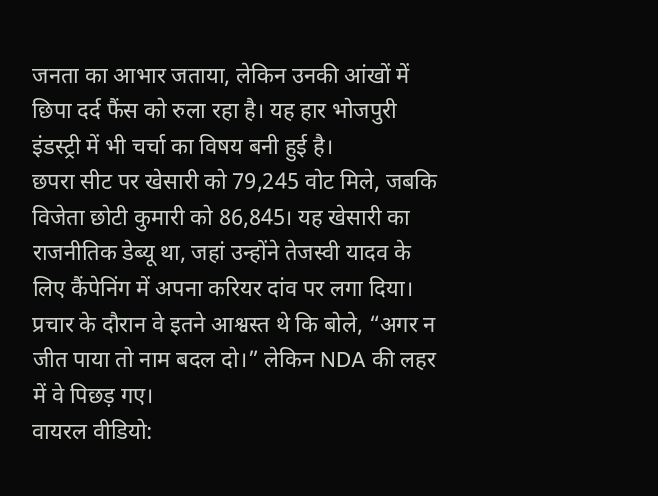जनता का आभार जताया, लेकिन उनकी आंखों में छिपा दर्द फैंस को रुला रहा है। यह हार भोजपुरी इंडस्ट्री में भी चर्चा का विषय बनी हुई है।
छपरा सीट पर खेसारी को 79,245 वोट मिले, जबकि विजेता छोटी कुमारी को 86,845। यह खेसारी का राजनीतिक डेब्यू था, जहां उन्होंने तेजस्वी यादव के लिए कैंपेनिंग में अपना करियर दांव पर लगा दिया। प्रचार के दौरान वे इतने आश्वस्त थे कि बोले, “अगर न जीत पाया तो नाम बदल दो।” लेकिन NDA की लहर में वे पिछड़ गए।
वायरल वीडियो: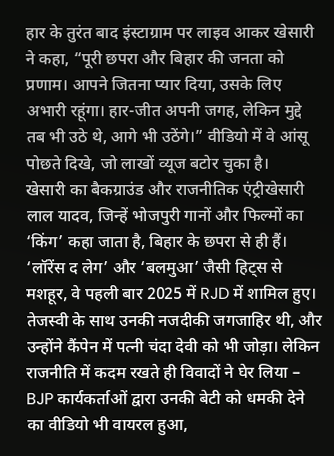हार के तुरंत बाद इंस्टाग्राम पर लाइव आकर खेसारी ने कहा, “पूरी छपरा और बिहार की जनता को प्रणाम। आपने जितना प्यार दिया, उसके लिए अभारी रहूंगा। हार-जीत अपनी जगह, लेकिन मुद्दे तब भी उठे थे, आगे भी उठेंगे।” वीडियो में वे आंसू पोछते दिखे, जो लाखों व्यूज बटोर चुका है।
खेसारी का बैकग्राउंड और राजनीतिक एंट्रीखेसारी लाल यादव, जिन्हें भोजपुरी गानों और फिल्मों का ‘किंग’ कहा जाता है, बिहार के छपरा से ही हैं। ‘लॉरेंस द लेग’ और ‘बलमुआ’ जैसी हिट्स से मशहूर, वे पहली बार 2025 में RJD में शामिल हुए। तेजस्वी के साथ उनकी नजदीकी जगजाहिर थी, और उन्होंने कैंपेन में पत्नी चंदा देवी को भी जोड़ा। लेकिन राजनीति में कदम रखते ही विवादों ने घेर लिया – BJP कार्यकर्ताओं द्वारा उनकी बेटी को धमकी देने का वीडियो भी वायरल हुआ,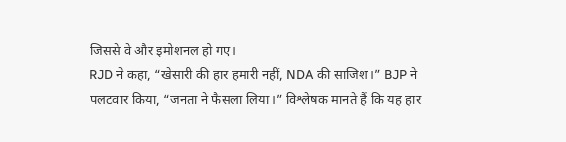जिससे वे और इमोशनल हो गए।
RJD ने कहा, “खेसारी की हार हमारी नहीं, NDA की साजिश।” BJP ने पलटवार किया, “जनता ने फैसला लिया।” विश्लेषक मानते हैं कि यह हार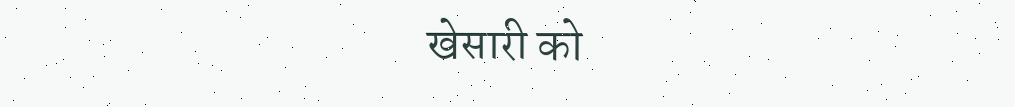खेसारी को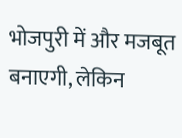भोजपुरी में और मजबूत बनाएगी, लेकिन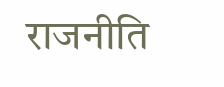राजनीति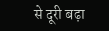से दूरी बढ़ा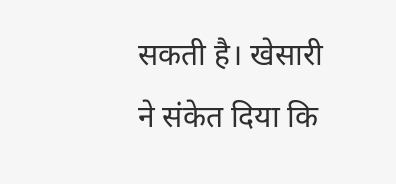सकती है। खेसारी ने संकेत दिया कि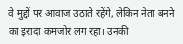वे मुद्दों पर आवाज उठाते रहेंगे, लेकिन नेता बनने का इरादा कमजोर लग रहा। उनकी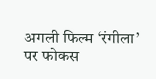अगली फिल्म ‘रंगीला’ पर फोकस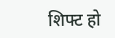शिफ्ट हो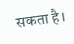सकता है।